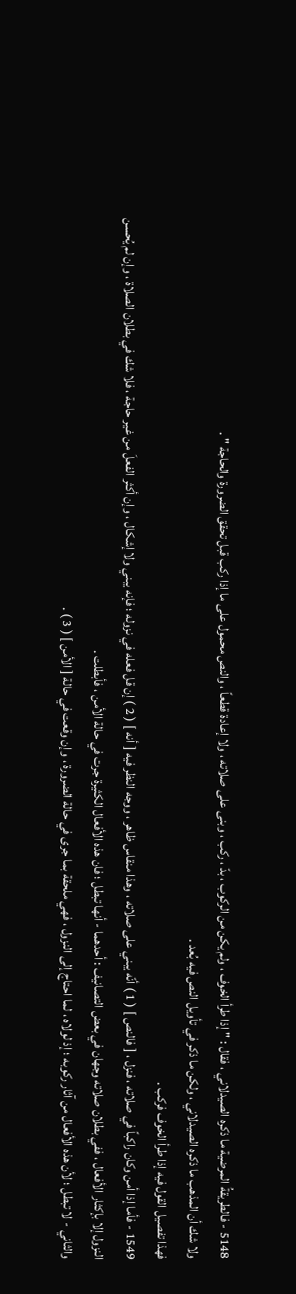5148 - فالطريقةُ المرضية ما ذكره الصيدلاني ، فقال : " إذا طرأ الخوف ، ولم يكن من الركوب ، بدّ ، ركب ، وبنى على صلاته ، ولا إعادة قطعاً ، والنص محمول على ما إذا ركب قبل تحقق الضرورة والحاجة " .
ولا شك أن المذهب ما ذكره الصيدلاني ، ولكن ما ذكر في تأويل النص فيه بُعد .
فهذا تفصيل القول فيه إذا طرأ الخوف فركب .
1549 - فأما إذا أمن وكان راكباً في صلاته ، فنزل ، [ فالنص ] ( 1 ) أنّه يبني على صلاته ، وهذا منقاس ظاهر ، ووجه النظر فيه [ أنه ] ( 2 ) إن قل فعله في نزوله ؛ فإنه يبني ولا إشكال ، وإن أكثر الفعلَ من غير حاجة ، فلا شك في بطلان الصلاة ، وإن لم يُحسن النزول إلا بإكثار الأفعال ، ففي بطلان صلاته وجهان في بعض التصانيف : أحدهما - أنها تبطل ؛ فان هذه الأفعال الكثيرة جرت في حالة الأمن ، فأبطلت .
والثاني - لا تبطل ؛ لأن هذه الأفعال من آثار ركوبه ؛ إذ لولاه ، لما احتاج إلى النزول ، فهي ملحقة بما جرى في حالة الضرورة ، وإن وقعت في حالة [ الأمن ] ( 3 ) .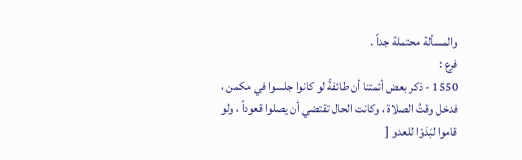والمسألة محتملة جداً .
فرع :
1550 - ذكر بعض أئمتنا أن طائفةً لو كانوا جلسوا في مكمن ، فدخل وقتُ الصلاة ، وكانت الحال تقتضي أن يصلوا قعوداً ، ولو قاموا لبَدَوْا للعدو [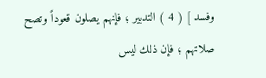وفسد ] ( 4 ) التدبير ؛ فإنهم يصلون قعوداً وتصح صلاتهم ؛ فإن ذلك ليس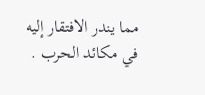مما يندر الافتقار إليه في مكائد الحرب .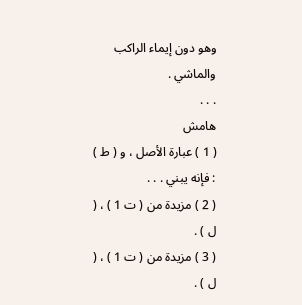وهو دون إيماء الراكب والماشي .
. . .
هامش
( 1 ) عبارة الأصل ، و ( ط ) : فإنه يبني . . .
( 2 ) مزيدة من ( ت 1 ) ، ( ل ) .
( 3 ) مزيدة من ( ت 1 ) ، ( ل ) .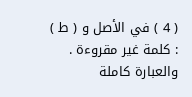( 4 ) في الأصل و ( ط ) : كلمة غير مقروءة . والعبارة كاملة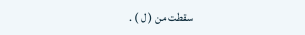سقطت من ( ل ) .